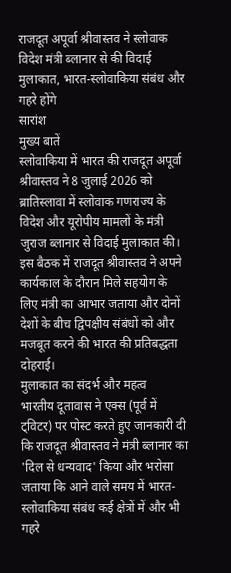राजदूत अपूर्वा श्रीवास्तव ने स्लोवाक विदेश मंत्री ब्लानार से की विदाई मुलाकात, भारत-स्लोवाकिया संबंध और गहरे होंगे
सारांश
मुख्य बातें
स्लोवाकिया में भारत की राजदूत अपूर्वा श्रीवास्तव ने 8 जुलाई 2026 को ब्रातिस्लावा में स्लोवाक गणराज्य के विदेश और यूरोपीय मामलों के मंत्री जुराज ब्लानार से विदाई मुलाकात की। इस बैठक में राजदूत श्रीवास्तव ने अपने कार्यकाल के दौरान मिले सहयोग के लिए मंत्री का आभार जताया और दोनों देशों के बीच द्विपक्षीय संबंधों को और मजबूत करने की भारत की प्रतिबद्धता दोहराई।
मुलाकात का संदर्भ और महत्व
भारतीय दूतावास ने एक्स (पूर्व में ट्विटर) पर पोस्ट करते हुए जानकारी दी कि राजदूत श्रीवास्तव ने मंत्री ब्लानार का 'दिल से धन्यवाद' किया और भरोसा जताया कि आने वाले समय में भारत-स्लोवाकिया संबंध कई क्षेत्रों में और भी गहरे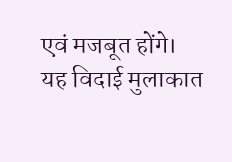एवं मजबूत होंगे। यह विदाई मुलाकात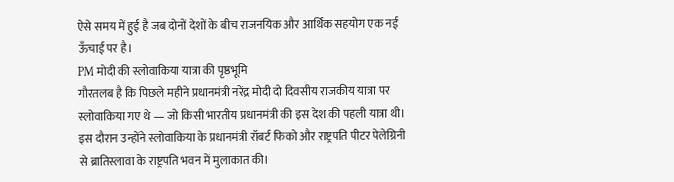ऐसे समय में हुई है जब दोनों देशों के बीच राजनयिक और आर्थिक सहयोग एक नई ऊँचाई पर है।
PM मोदी की स्लोवाकिया यात्रा की पृष्ठभूमि
गौरतलब है कि पिछले महीने प्रधानमंत्री नरेंद्र मोदी दो दिवसीय राजकीय यात्रा पर स्लोवाकिया गए थे — जो किसी भारतीय प्रधानमंत्री की इस देश की पहली यात्रा थी। इस दौरान उन्होंने स्लोवाकिया के प्रधानमंत्री रॉबर्ट फिको और राष्ट्रपति पीटर पेलेग्रिनी से ब्रातिस्लावा के राष्ट्रपति भवन में मुलाकात की।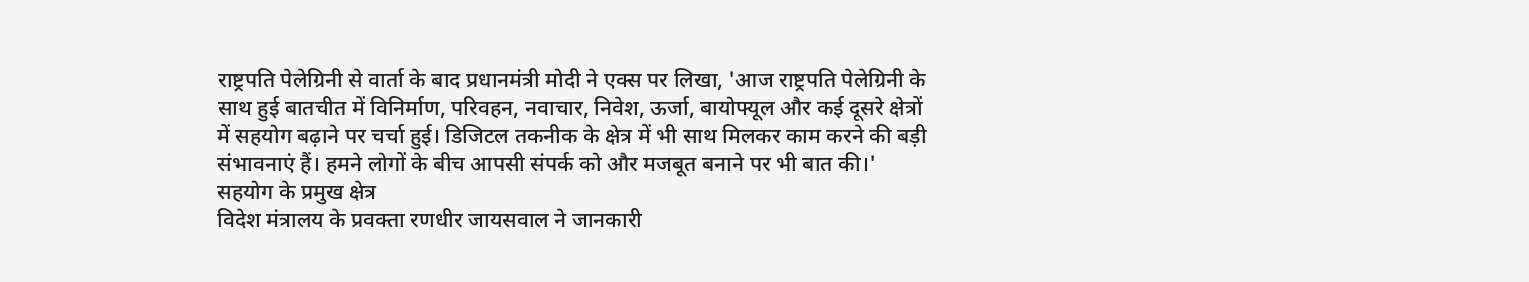राष्ट्रपति पेलेग्रिनी से वार्ता के बाद प्रधानमंत्री मोदी ने एक्स पर लिखा, 'आज राष्ट्रपति पेलेग्रिनी के साथ हुई बातचीत में विनिर्माण, परिवहन, नवाचार, निवेश, ऊर्जा, बायोफ्यूल और कई दूसरे क्षेत्रों में सहयोग बढ़ाने पर चर्चा हुई। डिजिटल तकनीक के क्षेत्र में भी साथ मिलकर काम करने की बड़ी संभावनाएं हैं। हमने लोगों के बीच आपसी संपर्क को और मजबूत बनाने पर भी बात की।'
सहयोग के प्रमुख क्षेत्र
विदेश मंत्रालय के प्रवक्ता रणधीर जायसवाल ने जानकारी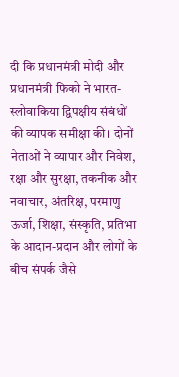दी कि प्रधानमंत्री मोदी और प्रधानमंत्री फिको ने भारत-स्लोवाकिया द्विपक्षीय संबंधों की व्यापक समीक्षा की। दोनों नेताओं ने व्यापार और निवेश, रक्षा और सुरक्षा, तकनीक और नवाचार, अंतरिक्ष, परमाणु ऊर्जा, शिक्षा, संस्कृति, प्रतिभा के आदान-प्रदान और लोगों के बीच संपर्क जैसे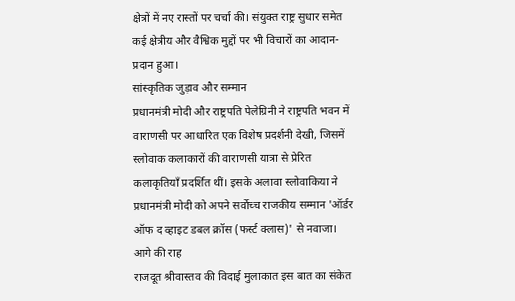क्षेत्रों में नए रास्तों पर चर्चा की। संयुक्त राष्ट्र सुधार समेत कई क्षेत्रीय और वैश्विक मुद्दों पर भी विचारों का आदान-प्रदान हुआ।
सांस्कृतिक जुड़ाव और सम्मान
प्रधानमंत्री मोदी और राष्ट्रपति पेलेग्रिनी ने राष्ट्रपति भवन में वाराणसी पर आधारित एक विशेष प्रदर्शनी देखी, जिसमें स्लोवाक कलाकारों की वाराणसी यात्रा से प्रेरित कलाकृतियाँ प्रदर्शित थीं। इसके अलावा स्लोवाकिया ने प्रधानमंत्री मोदी को अपने सर्वोच्च राजकीय सम्मान 'ऑर्डर ऑफ द व्हाइट डबल क्रॉस (फर्स्ट क्लास)' से नवाजा।
आगे की राह
राजदूत श्रीवास्तव की विदाई मुलाकात इस बात का संकेत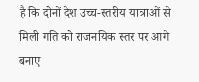है कि दोनों देश उच्च-स्तरीय यात्राओं से मिली गति को राजनयिक स्तर पर आगे बनाए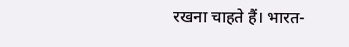रखना चाहते हैं। भारत-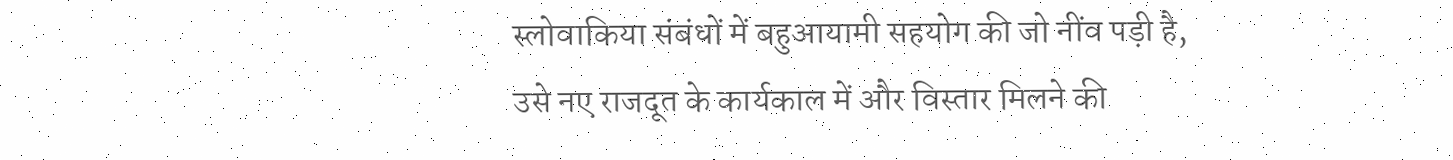स्लोवाकिया संबंधों में बहुआयामी सहयोग की जो नींव पड़ी है, उसे नए राजदूत के कार्यकाल में और विस्तार मिलने की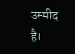उम्मीद है।